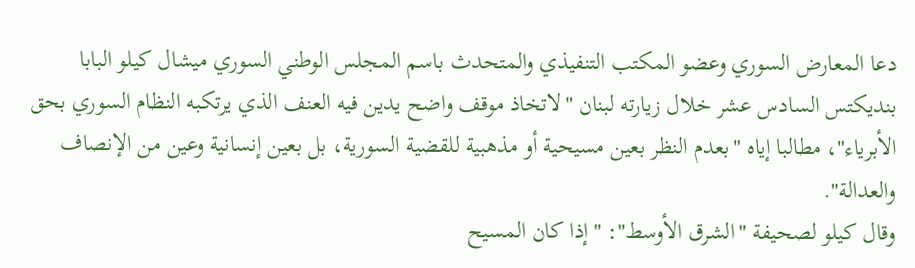دعا المعارض السوري وعضو المكتب التنفيذي والمتحدث باسم المجلس الوطني السوري ميشال كيلو البابا بنديكتس السادس عشر خلال زيارته لبنان "لاتخاذ موقف واضح يدين فيه العنف الذي يرتكبه النظام السوري بحق الأبرياء"، مطالبا إياه "بعدم النظر بعين مسيحية أو مذهبية للقضية السورية، بل بعين إنسانية وعين من الإنصاف والعدالة".
وقال كيلو لصحيفة "الشرق الأوسط": "إذا كان المسيح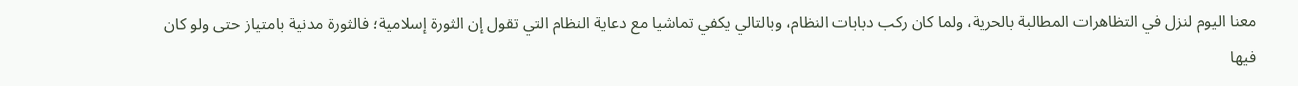معنا اليوم لنزل في التظاهرات المطالبة بالحرية، ولما كان ركب دبابات النظام، وبالتالي يكفي تماشيا مع دعاية النظام التي تقول إن الثورة إسلامية؛ فالثورة مدنية بامتياز حتى ولو كان فيها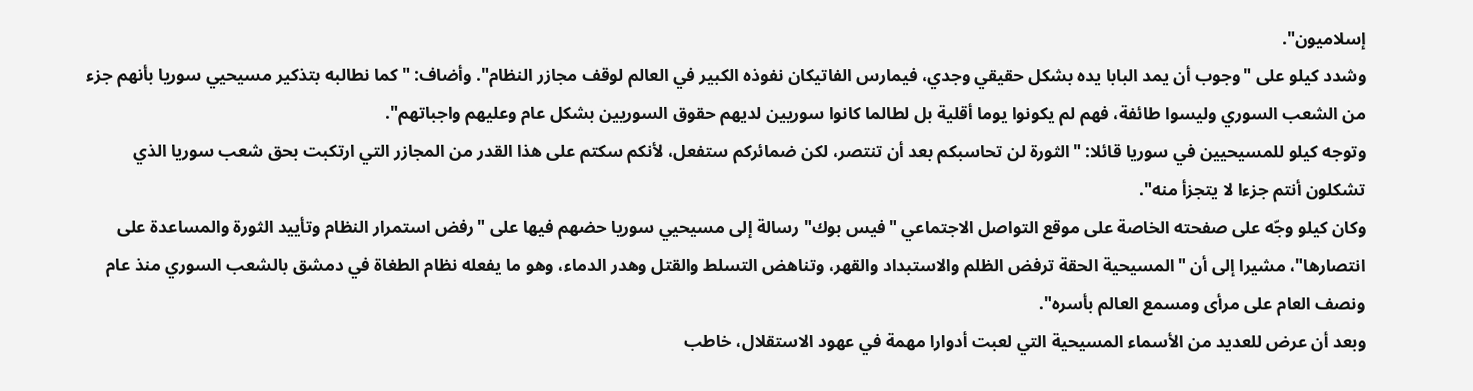إسلاميون".
وشدد كيلو على "وجوب أن يمد البابا يده بشكل حقيقي وجدي، فيمارس الفاتيكان نفوذه الكبير في العالم لوقف مجازر النظام". وأضاف: "كما نطالبه بتذكير مسيحيي سوريا بأنهم جزء من الشعب السوري وليسوا طائفة، فهم لم يكونوا يوما أقلية بل لطالما كانوا سوريين لديهم حقوق السوريين بشكل عام وعليهم واجباتهم".
وتوجه كيلو للمسيحيين في سوريا قائلا: "الثورة لن تحاسبكم بعد أن تنتصر، لكن ضمائركم ستفعل، لأنكم سكتم على هذا القدر من المجازر التي ارتكبت بحق شعب سوريا الذي تشكلون أنتم جزءا لا يتجزأ منه".
وكان كيلو وجّه على صفحته الخاصة على موقع التواصل الاجتماعي "فيس بوك" رسالة إلى مسيحيي سوريا حضهم فيها على "رفض استمرار النظام وتأييد الثورة والمساعدة على انتصارها"، مشيرا إلى أن "المسيحية الحقة ترفض الظلم والاستبداد والقهر، وتناهض التسلط والقتل وهدر الدماء، وهو ما يفعله نظام الطغاة في دمشق بالشعب السوري منذ عام ونصف العام على مرأى ومسمع العالم بأسره".
وبعد أن عرض للعديد من الأسماء المسيحية التي لعبت أدوارا مهمة في عهود الاستقلال، خاطب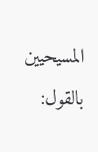المسيحيين بالقول: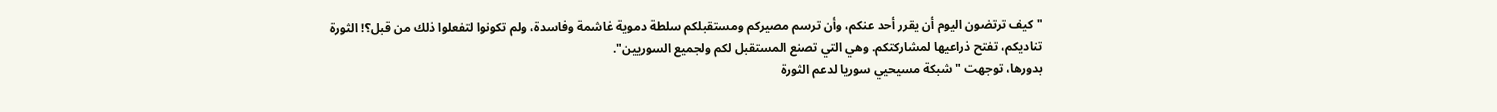"كيف ترتضون اليوم أن يقرر أحد عنكم، وأن ترسم مصيركم ومستقبلكم سلطة دموية غاشمة وفاسدة، ولم تكونوا لتفعلوا ذلك من قبل؟! الثورة تناديكم، تفتح ذراعيها لمشاركتكم. وهي التي تصنع المستقبل لكم ولجميع السوريين".
بدورها، توجهت "شبكة مسيحيي سوريا لدعم الثورة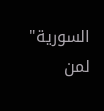السورية" لمن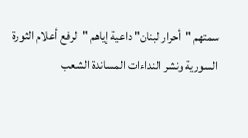سمتهم "أحرار لبنان" داعية إياهم "لرفع أعلام الثورة السورية ونشر النداءات المساندة الشعب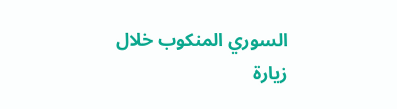السوري المنكوب خلال زيارة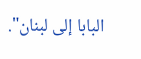البابا إلى لبنان".